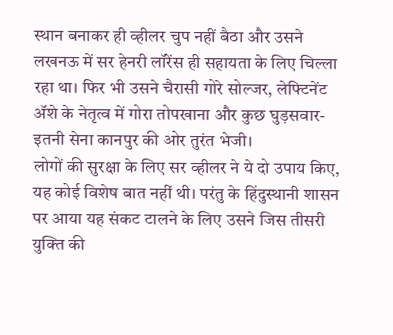स्थान बनाकर ही व्हीलर चुप नहीं बैठा और उसने लखनऊ में सर हेनरी लॉरेंस ही सहायता के लिए चिल्ला रहा था। फिर भी उसने चैरासी गोरे सोल्जर, लेफ्टिनेंट ॲशे के नेतृत्व में गोरा तोपखाना और कुछ घुड़सवार-इतनी सेना कानपुर की ओर तुरंत भेजी।
लोगों की सुरक्षा के लिए सर व्हीलर ने ये दो उपाय किए, यह कोई विशेष बात नहीं थी। परंतु के हिंदुस्थानी शासन पर आया यह संकट टालने के लिए उसने जिस तीसरी युक्ति की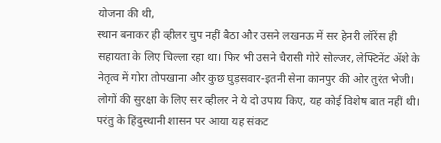योजना की थी,
स्थान बनाकर ही व्हीलर चुप नहीं बैठा और उसने लखनऊ में सर हेनरी लॉरेंस ही सहायता के लिए चिल्ला रहा था। फिर भी उसने चैरासी गोरे सोल्जर, लेफ्टिनेंट ॲशे के नेतृत्व में गोरा तोपखाना और कुछ घुड़सवार-इतनी सेना कानपुर की ओर तुरंत भेजी।
लोगों की सुरक्षा के लिए सर व्हीलर ने ये दो उपाय किए, यह कोई विशेष बात नहीं थी। परंतु के हिंदुस्थानी शासन पर आया यह संकट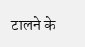टालने के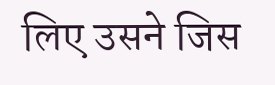लिए उसने जिस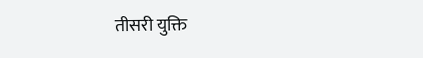तीसरी युक्ति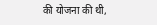की योजना की थी,